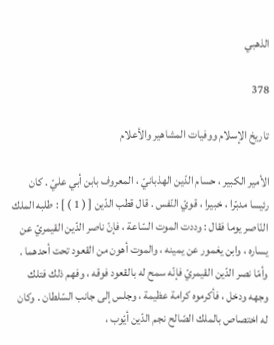الذهبي

378

تاريخ الإسلام ووفيات المشاهير والأعلام

الأمير الكبير ، حسام الدّين الهذبانيّ ، المعروف بابن أبي عليّ . كان رئيسا مدبّرا ، خبيرا ، قويّ النّفس . قال قطب الدّين [ ( 1 ) ] : طلبه الملك النّاصر يوما فقال : وددت الموت السّاعة ، فإنّ ناصر الدّين القيمريّ عن يساره ، وابن يغمور عن يمينه ، والموت أهون من القعود تحت أحدهما . وأمّا نصر الدّين القيمريّ فإنّه سمح له بالقعود فوقه ، وفهم ذلك فتلك وجهه ودخل ، فأكرموه كرامة عظيمة ، وجلس إلى جانب السّلطان . وكان له اختصاص بالملك الصّالح نجم الدّين أيّوب ،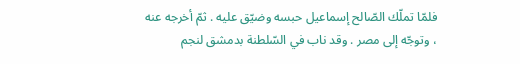فلمّا تملّك الصّالح إسماعيل حبسه وضيّق عليه . ثمّ أخرجه عنه ، وتوجّه إلى مصر . وقد ناب في السّلطنة بدمشق لنجم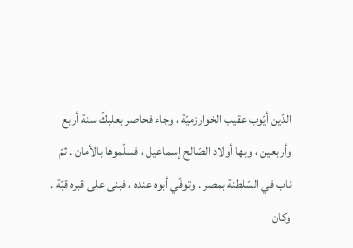الدّين أيّوب عقيب الخوارزميّة ، وجاء فحاصر بعلبكّ سنة أربع وأربعين ، وبها أولاد الصّالح إسماعيل ، فسلّموها بالأمان . ثمّ ناب في السّلطنة بمصر . وتوفّي أبوه عنده ، فبنى على قبره قبّة . وكان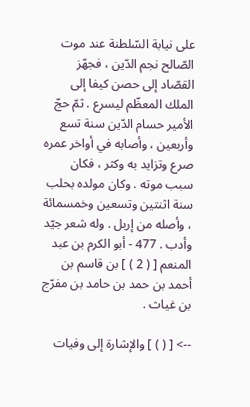على نيابة السّلطنة عند موت الصّالح نجم الدّين ، فجهّز القصّاد إلى حصن كيفا إلى الملك المعظّم ليسرع . ثمّ حجّ الأمير حسام الدّين سنة تسع وأربعين ، وأصابه في أواخر عمره صرع وتزايد به وكثر ، فكان سبب موته . وكان مولده بحلب سنة اثنتين وتسعين وخمسمائة ، وأصله من إربل . وله شعر جيّد وأدب . 477 - أبو الكرم بن عبد المنعم [ ( 2 ) ] بن قاسم بن أحمد بن حمد بن حامد بن مفرّج بن غياث .

--> [ ( ) ] والإشارة إلى وفيات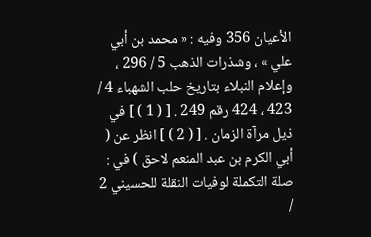الأعيان 356 وفيه : « محمد بن أبي علي » ، وشذرات الذهب 5 / 296 ، وإعلام النبلاء بتاريخ حلب الشهباء 4 / 423 ، 424 رقم 249 . [ ( 1 ) ] في ذيل مرآة الزمان . [ ( 2 ) ] انظر عن ( أبي الكرم بن عبد المنعم لاحق ) في : صلة التكملة لوفيات النقلة للحسيني 2 /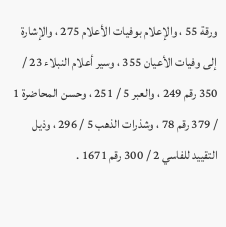ورقة 55 ، والإعلام بوفيات الأعلام 275 ، والإشارة إلى وفيات الأعيان 355 ، وسير أعلام النبلاء 23 / 350 رقم 249 ، والعبر 5 / 251 ، وحسن المحاضرة 1 / 379 رقم 78 ، وشذرات الذهب 5 / 296 ، وذيل التقييد للفاسي 2 / 300 رقم 1671 .